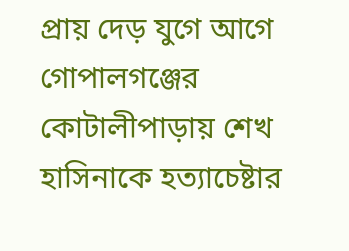প্রায় দেড় যুগে আগে গোপালগঞ্জের কোটালীপাড়ায় শেখ হাসিনাকে হত্যাচেষ্টার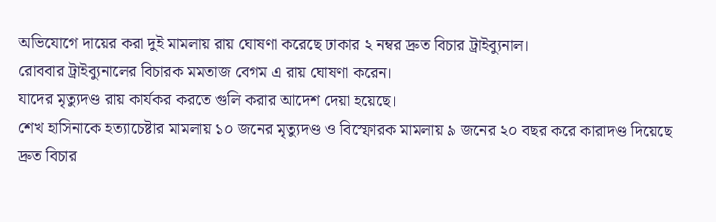অভিযোগে দায়ের করা দুই মামলায় রায় ঘোষণা করেছে ঢাকার ২ নম্বর দ্রুত বিচার ট্রাইব্যুনাল।
রোববার ট্রাইব্যুনালের বিচারক মমতাজ বেগম এ রায় ঘোষণা করেন।
যাদের মৃত্যুদণ্ড রায় কার্যকর করতে গুলি করার আদেশ দেয়া হয়েছে।
শেখ হাসিনাকে হত্যাচেষ্টার মামলায় ১০ জনের মৃত্যুদণ্ড ও বিস্ফোরক মামলায় ৯ জনের ২০ বছর করে কারাদণ্ড দিয়েছে দ্রুত বিচার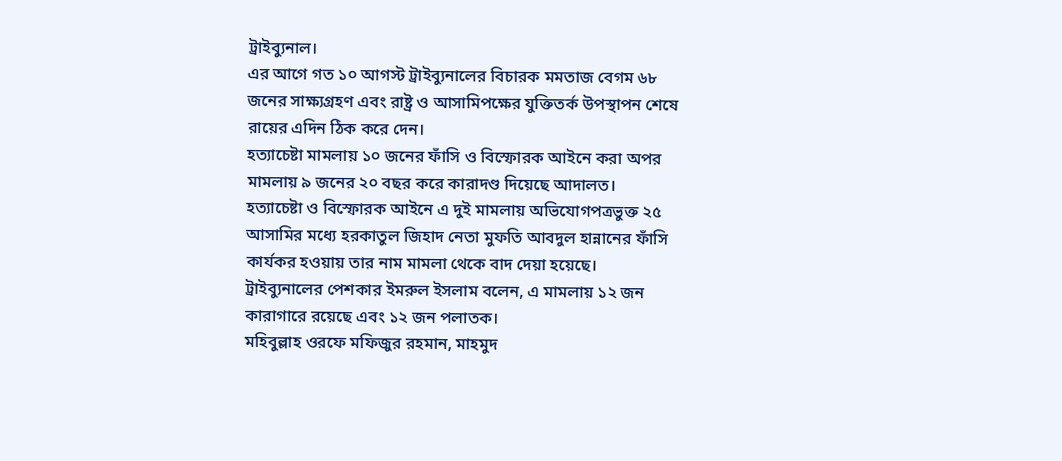ট্রাইব্যুনাল।
এর আগে গত ১০ আগস্ট ট্রাইব্যুনালের বিচারক মমতাজ বেগম ৬৮ জনের সাক্ষ্যগ্রহণ এবং রাষ্ট্র ও আসামিপক্ষের যুক্তিতর্ক উপস্থাপন শেষে রায়ের এদিন ঠিক করে দেন।
হত্যাচেষ্টা মামলায় ১০ জনের ফাঁসি ও বিস্ফোরক আইনে করা অপর মামলায় ৯ জনের ২০ বছর করে কারাদণ্ড দিয়েছে আদালত।
হত্যাচেষ্টা ও বিস্ফোরক আইনে এ দুই মামলায় অভিযোগপত্রভুক্ত ২৫ আসামির মধ্যে হরকাতুল জিহাদ নেতা মুফতি আবদুল হান্নানের ফাঁসি কার্যকর হওয়ায় তার নাম মামলা থেকে বাদ দেয়া হয়েছে।
ট্রাইব্যুনালের পেশকার ইমরুল ইসলাম বলেন, এ মামলায় ১২ জন কারাগারে রয়েছে এবং ১২ জন পলাতক।
মহিবুল্লাহ ওরফে মফিজুর রহমান, মাহমুদ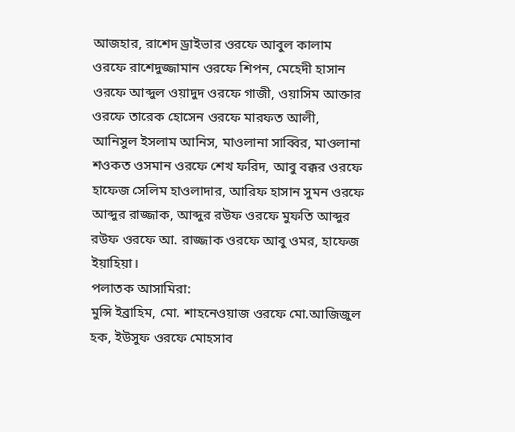আজহার, রাশেদ ড্রাইভার ওরফে আবুল কালাম ওরফে রাশেদুজ্জামান ওরফে শিপন, মেহেদী হাসান ওরফে আব্দুল ওয়াদুদ ওরফে গাজী, ওয়াসিম আক্তার ওরফে তারেক হোসেন ওরফে মারফত আলী, আনিসুল ইসলাম আনিস, মাওলানা সাব্বির, মাওলানা শওকত ওসমান ওরফে শেখ ফরিদ, আবু বক্কর ওরফে হাফেজ সেলিম হাওলাদার, আরিফ হাসান সুমন ওরফে আব্দুর রাজ্জাক, আব্দুর রউফ ওরফে মুফতি আব্দুর রউফ ওরফে আ. রাজ্জাক ওরফে আবু ওমর, হাফেজ ইয়াহিয়া।
পলাতক আসামিরা:
মুন্সি ইব্রাহিম, মো. শাহনেওয়াজ ওরফে মো.আজিজুল হক, ইউসুফ ওরফে মোহসাব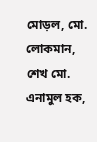মোড়ল, মো. লোকমান, শেখ মো. এনামুল হক,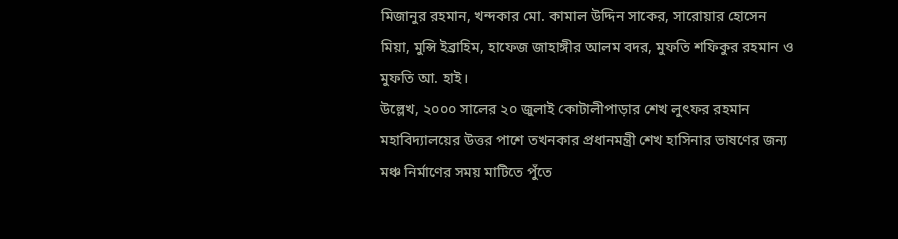মিজানুর রহমান, খন্দকার মো. কামাল উদ্দিন সাকের, সারোয়ার হোসেন মিয়া, মুন্সি ইব্রাহিম, হাফেজ জাহাঙ্গীর আলম বদর, মুফতি শফিকুর রহমান ও মুফতি আ. হাই।
উল্লেখ, ২০০০ সালের ২০ জুলাই কোটালীপাড়ার শেখ লুৎফর রহমান মহাবিদ্যালয়ের উত্তর পাশে তখনকার প্রধানমন্ত্রী শেখ হাসিনার ভাষণের জন্য মঞ্চ নির্মাণের সময় মাটিতে পুঁতে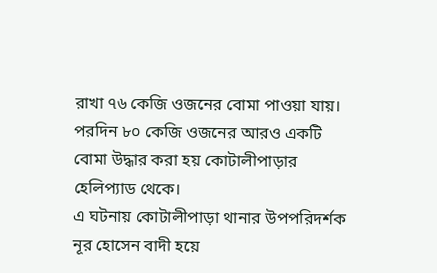রাখা ৭৬ কেজি ওজনের বোমা পাওয়া যায়। পরদিন ৮০ কেজি ওজনের আরও একটি বোমা উদ্ধার করা হয় কোটালীপাড়ার হেলিপ্যাড থেকে।
এ ঘটনায় কোটালীপাড়া থানার উপপরিদর্শক নূর হোসেন বাদী হয়ে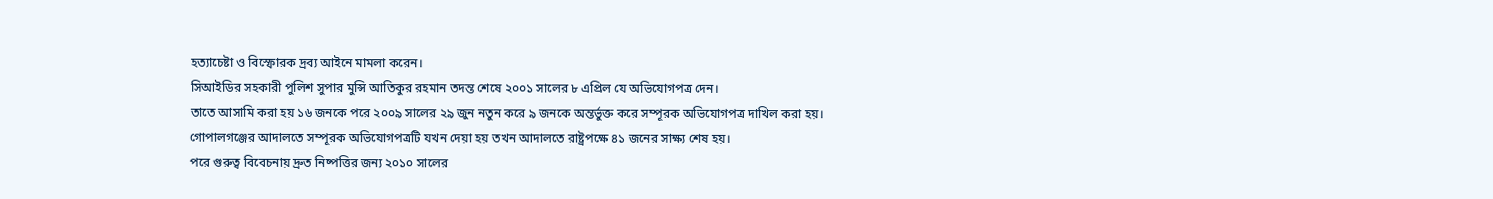হত্যাচেষ্টা ও বিস্ফোরক দ্রব্য আইনে মামলা করেন।
সিআইডির সহকারী পুলিশ সুপার মুন্সি আতিকুর রহমান তদন্ত শেষে ২০০১ সালের ৮ এপ্রিল যে অভিযোগপত্র দেন।
তাতে আসামি করা হয় ১৬ জনকে পরে ২০০৯ সালের ২৯ জুন নতুন করে ৯ জনকে অন্তর্ভুক্ত করে সম্পূরক অভিযোগপত্র দাখিল করা হয়।
গোপালগঞ্জের আদালতে সম্পূরক অভিযোগপত্রটি যখন দেয়া হয় তখন আদালতে রাষ্ট্রপক্ষে ৪১ জনের সাক্ষ্য শেষ হয়।
পরে গুরুত্ব বিবেচনায় দ্রুত নিষ্পত্তির জন্য ২০১০ সালের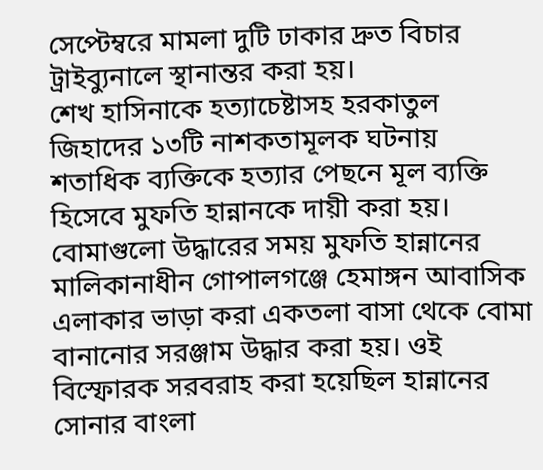সেপ্টেম্বরে মামলা দুটি ঢাকার দ্রুত বিচার ট্রাইব্যুনালে স্থানান্তর করা হয়।
শেখ হাসিনাকে হত্যাচেষ্টাসহ হরকাতুল জিহাদের ১৩টি নাশকতামূলক ঘটনায় শতাধিক ব্যক্তিকে হত্যার পেছনে মূল ব্যক্তি হিসেবে মুফতি হান্নানকে দায়ী করা হয়।
বোমাগুলো উদ্ধারের সময় মুফতি হান্নানের মালিকানাধীন গোপালগঞ্জে হেমাঙ্গন আবাসিক এলাকার ভাড়া করা একতলা বাসা থেকে বোমা বানানোর সরঞ্জাম উদ্ধার করা হয়। ওই বিস্ফোরক সরবরাহ করা হয়েছিল হান্নানের সোনার বাংলা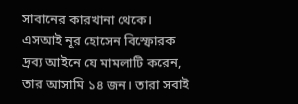সাবানের কারখানা থেকে।
এসআই নূর হোসেন বিস্ফোরক দ্রব্য আইনে যে মামলাটি করেন, তার আসামি ১৪ জন। তারা সবাই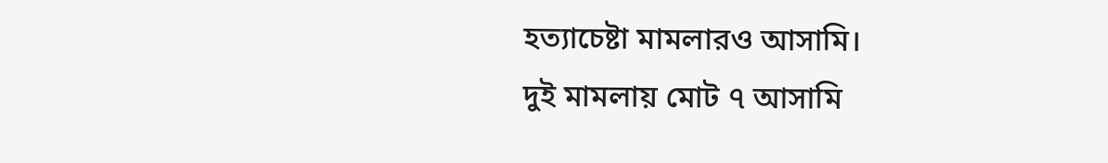হত্যাচেষ্টা মামলারও আসামি।
দুই মামলায় মোট ৭ আসামি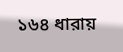১৬৪ ধারায়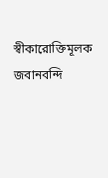স্বীকারোক্তিমূলক জবানবন্দি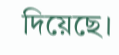দিয়েছে।